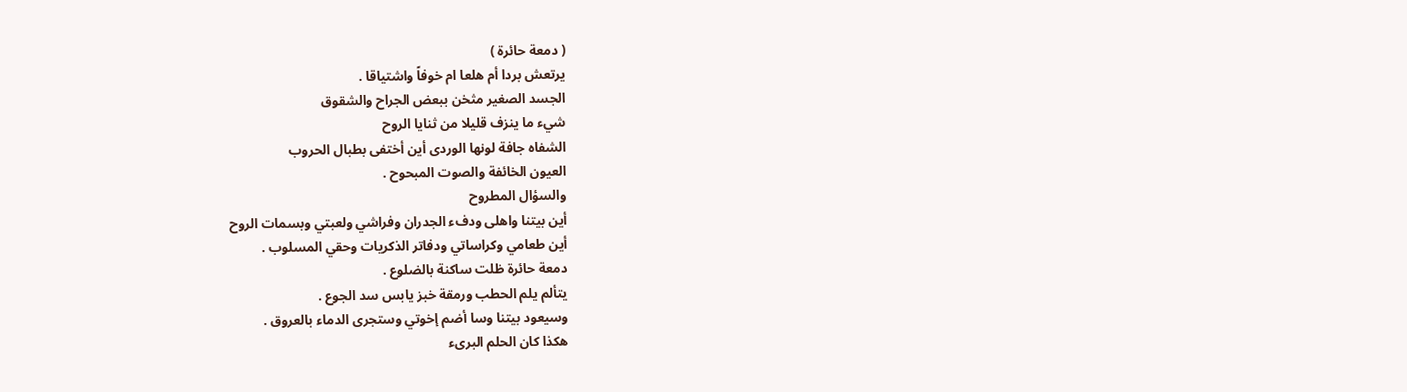( دمعة حائرة )
يرتعش بردا أم هلعا ام خوفاً واشتياقا .
الجسد الصغير مثخن ببعض الجراح والشقوق
شيء ما ينزف قليلا من ثنايا الروح
الشفاه جافة لونها الوردى أين أختفى بطبال الحروب
العيون الخائفة والصوت المبحوح .
والسؤال المطروح
أين بيتنا واهلى ودفء الجدران وفراشي ولعبتي وبسمات الروح
أين طعامي وكراساتي ودفاتر الذكريات وحقي المسلوب .
دمعة حائرة ظلت ساكنة بالضلوع .
يتألم يلم الحطب ورمقة خبز يابس سد الجوع .
وسيعود بيتنا وسا أضم إخوتي وستجرى الدماء بالعروق .
هكذا كان الحلم البرىء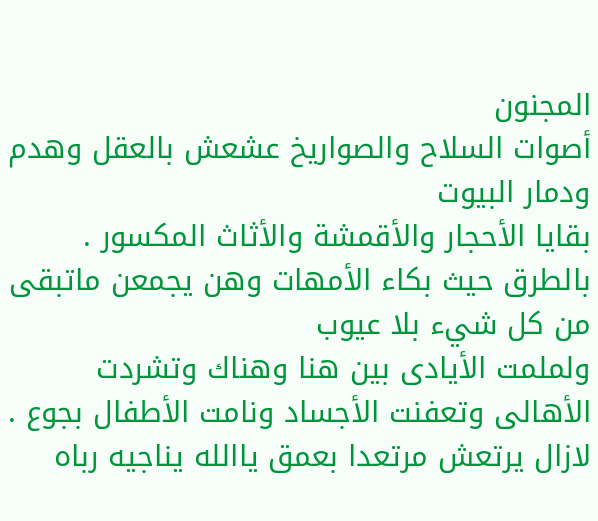المجنون
أصوات السلاح والصواريخ عشعش بالعقل وهدم ودمار البيوت
بقايا الأحجار والأقمشة والأثاث المكسور .
بالطرق حيث بكاء الأمهات وهن يجمعن ماتبقى من كل شيء بلا عيوب
ولملمت الأيادى بين هنا وهناك وتشردت الأهالى وتعفنت الأجساد ونامت الأطفال بجوع .
لازال يرتعش مرتعدا بعمق ياالله يناجيه رباه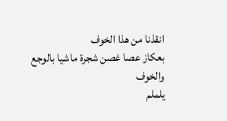انقذنا من هذا الخوف
بعكاز عصا غصن شجرة ماشيا بالوجع والخوف
يلملم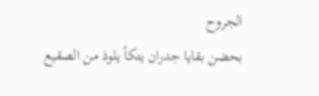الجروح
بحضن بقايا جدران يتكأ يلوذ من الصقيع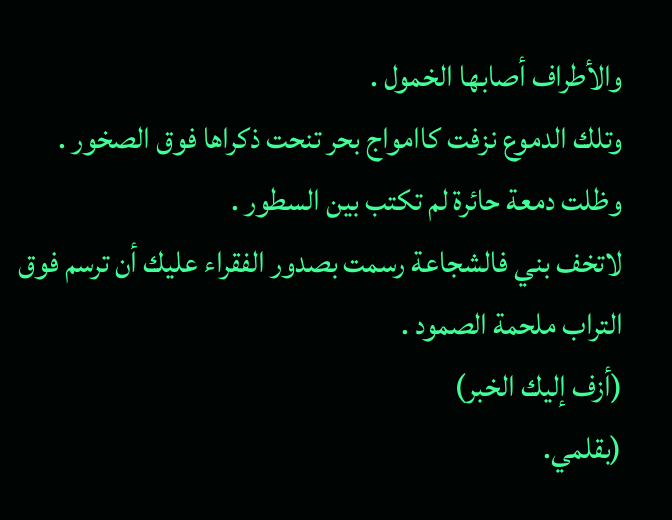والأطراف أصابها الخمول .
وتلك الدموع نزفت كاامواج بحر تنحت ذكراها فوق الصخور .
وظلت دمعة حائرة لم تكتب بين السطور .
لاتخف بني فالشجاعة رسمت بصدور الفقراء عليك أن ترسم فوق التراب ملحمة الصمود .
(أزف إليك الخبر)
(بقلمي.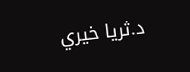د.ثريا خيري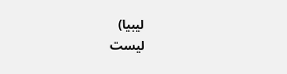ليبيا)
ليست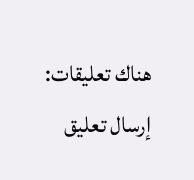هناك تعليقات:
إرسال تعليق